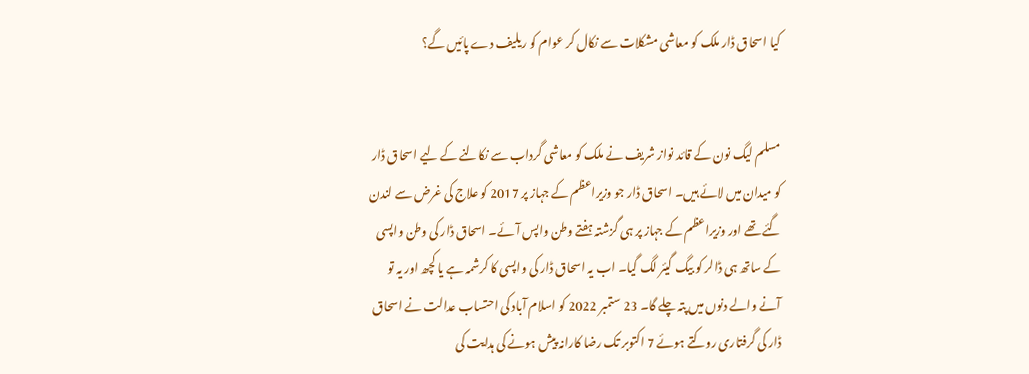کیا اسحاق ڈار ملک کو معاشی مشکلات سے نکال کر عوام کو ریلیف دے پائیں گے؟


مسلم لیگ نون کے قائد نواز شریف نے ملک کو معاشی گرداب سے نکالنے کے لیے اسحاق ڈار کو میدان میں لائے ہیں۔ اسحاق ڈار جو وزیراعظم کے جہاز پر 2017 کو علاج کی غرض سے لندن گئے تھے اور وزیراعظم کے جہاز پر ہی گزشتہ ہفتے وطن واپس آئے۔ اسحاق ڈار کی وطن واپسی کے ساتھ ہی ڈالر کو بیگ گیئر لگ گیا۔ اب یہ اسحاق ڈار کی واپسی کا کرشمہ ہے یا کچھ اور یہ تو آنے والے دنوں میں پتہ چلے گا۔ 23 ستمبر 2022 کو اسلام آباد کی احتساب عدالت نے اسحاق ڈار کی گرفتاری روکتے ہوئے 7 اکتوبر تک رضا کارانہ پیش ہونے کی ہدایت کی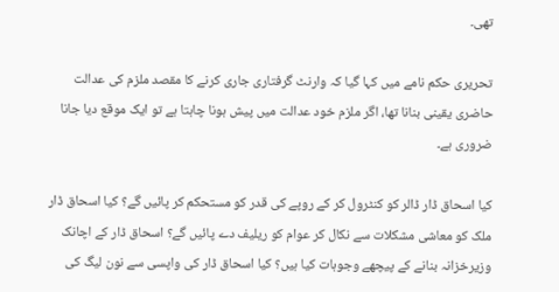تھی۔

تحریری حکم نامے میں کہا گیا کہ وارنٹ گرفتاری جاری کرنے کا مقصد ملزم کی عدالت حاضری یقینی بنانا تھا، اگر ملزم خود عدالت میں پیش ہونا چاہتا ہے تو ایک موقع دیا جانا ضروری ہے۔

کیا اسحاق ڈار ڈالر کو کنٹرول کر کے روپے کی قدر کو مستحکم کر پائیں گے؟ کیا اسحاق ڈار ملک کو معاشی مشکلات سے نکال کر عوام کو ریلیف دے پائیں گے؟ اسحاق ڈار کے اچانک وزیرخزانہ بنانے کے پیچھے وجوہات کیا ہیں؟ کیا اسحاق ڈار کی واپسی سے نون لیگ کی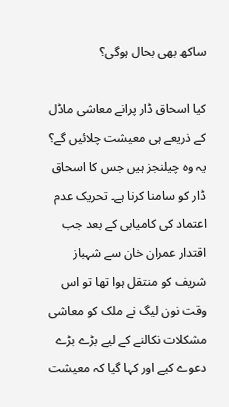ساکھ بھی بحال ہوگی؟

کیا اسحاق ڈار پرانے معاشی ماڈل کے ذریعے ہی معیشت چلائیں گے؟ یہ وہ چیلنجز ہیں جس کا اسحاق ڈار کو سامنا کرنا ہے۔ تحریک عدم اعتماد کی کامیابی کے بعد جب اقتدار عمران خان سے شہباز شریف کو منتقل ہوا تھا تو اس وقت نون لیگ نے ملک کو معاشی مشکلات نکالنے کے لیے بڑے بڑے دعوے کیے اور کہا گیا کہ معیشت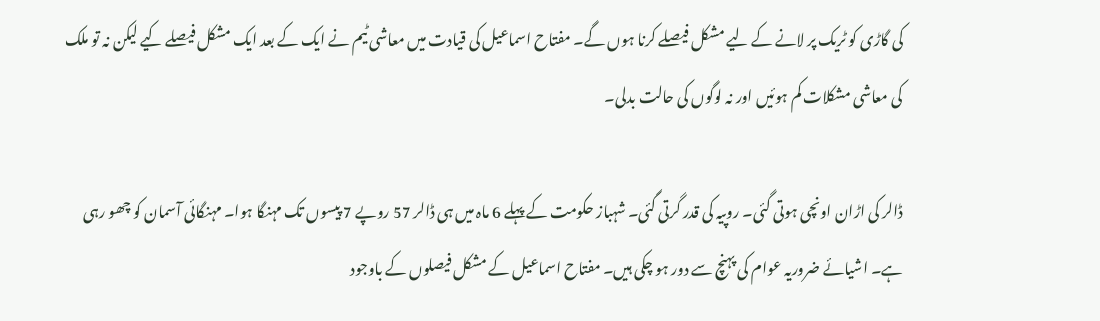کی گاڑی کو ٹریک پر لانے کے لیے مشکل فیصلے کرنا ہوں گے۔ مفتاح اسماعیل کی قیادت میں معاشی ٹیم نے ایک کے بعد ایک مشکل فیصلے کیے لیکن نہ تو ملک کی معاشی مشکلات کم ہوئیں اور نہ لوگوں کی حالت بدلی۔

ڈالر کی اڑان اونچی ہوتی گئی۔ روپیہ کی قدر گرتی گئی۔ شہباز حکومت کے پہلے 6 ماہ میں ہی ڈالر 57 روپے 7 پیسوں تک مہنگا ہوا۔ مہنگائی آسمان کو چھو رہی ہے۔ اشیائے ضروریہ عوام کی پہنچ سے دور ہو چکی ہیں۔ مفتاح اسماعیل کے مشکل فیصلوں کے باوجود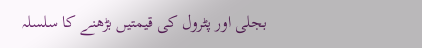بجلی اور پٹرول کی قیمتیں بڑھنے کا سلسلہ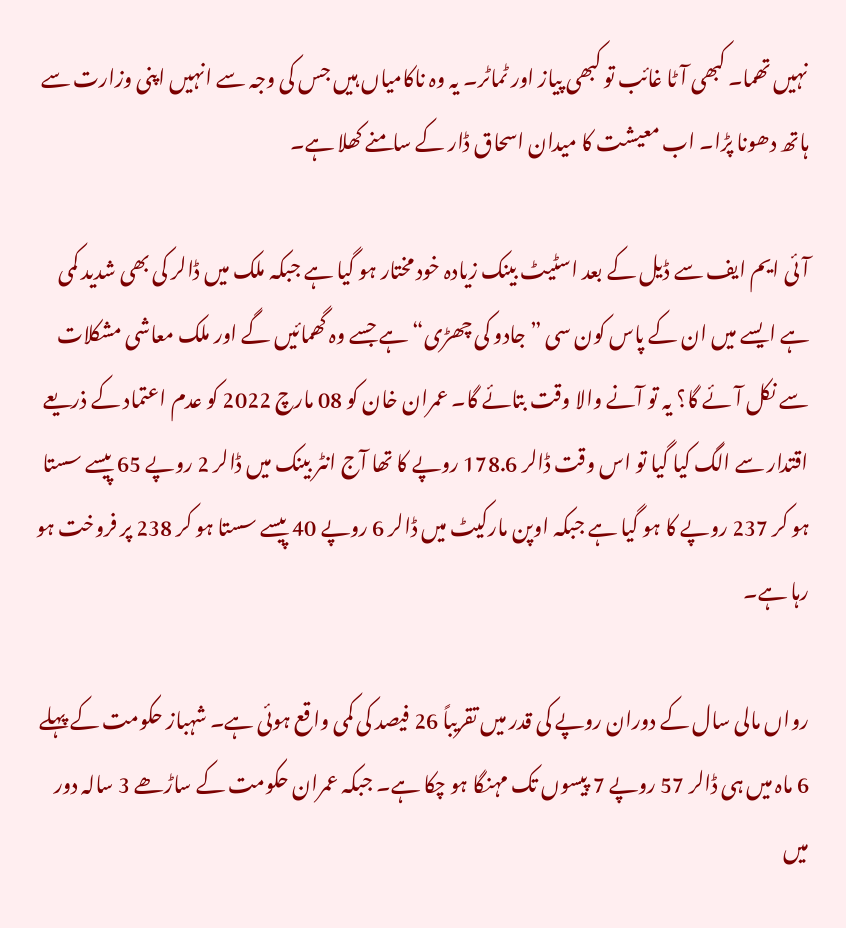نہیں تھما۔ کبھی آٹا غائب تو کبھی پیاز اور ٹماٹر۔ یہ وہ ناکامیاں ہیں جس کی وجہ سے انہیں اپنی وزارت سے ہاتھ دھونا پڑا۔ اب معیشت کا میدان اسحاق ڈار کے سامنے کھلا ہے۔

آئی ایم ایف سے ڈیل کے بعد اسٹیٹ بینک زیادہ خود مختار ہو گیا ہے جبکہ ملک میں ڈالر کی بھی شدید کمی ہے ایسے میں ان کے پاس کون سی ”جادو کی چھڑی“ ہے جسے وہ گھمائیں گے اور ملک معاشی مشکلات سے نکل آئے گا؟ یہ تو آنے والا وقت بتائے گا۔ عمران خان کو 08 مارچ 2022 کو عدم اعتماد کے ذریعے اقتدار سے الگ کیا گیا تو اس وقت ڈالر 178.6 روپے کا تھا آج انٹر بینک میں ڈالر 2 روپے 65 پیسے سستا ہو کر 237 روپے کا ہو گیا ہے جبکہ اوپن مارکیٹ میں ڈالر 6 روپے 40 پیسے سستا ہو کر 238 پر فروخت ہو رہا ہے۔

رواں مالی سال کے دوران روپے کی قدر میں تقریباً 26 فیصد کی کمی واقع ہوئی ہے۔ شہباز حکومت کے پہلے 6 ماہ میں ہی ڈالر 57 روپے 7 پیسوں تک مہنگا ہو چکا ہے۔ جبکہ عمران حکومت کے ساڑھے 3 سالہ دور میں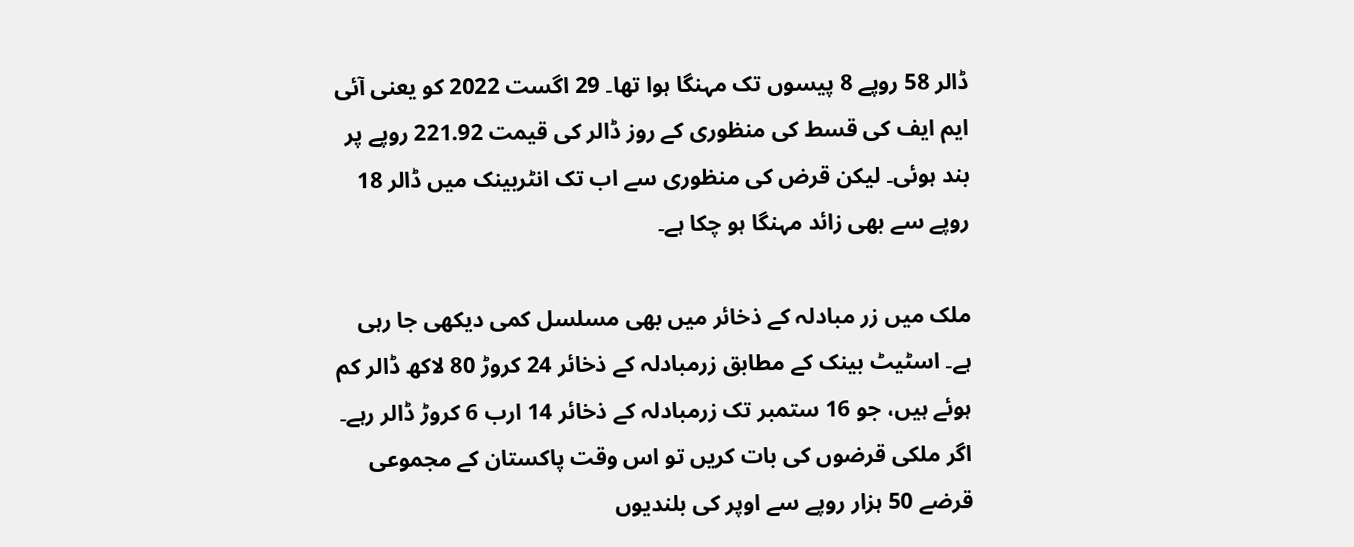ڈالر 58 روپے 8 پیسوں تک مہنگا ہوا تھا۔ 29 اگست 2022 کو یعنی آئی ایم ایف کی قسط کی منظوری کے روز ڈالر کی قیمت 221.92 روپے پر بند ہوئی۔ لیکن قرض کی منظوری سے اب تک انٹربینک میں ڈالر 18 روپے سے بھی زائد مہنگا ہو چکا ہے۔

ملک میں زر مبادلہ کے ذخائر میں بھی مسلسل کمی دیکھی جا رہی ہے۔ اسٹیٹ بینک کے مطابق زرمبادلہ کے ذخائر 24 کروڑ 80 لاکھ ڈالر کم ہوئے ہیں، جو 16 ستمبر تک زرمبادلہ کے ذخائر 14 ارب 6 کروڑ ڈالر رہے۔ اگر ملکی قرضوں کی بات کریں تو اس وقت پاکستان کے مجموعی قرضے 50 ہزار روپے سے اوپر کی بلندیوں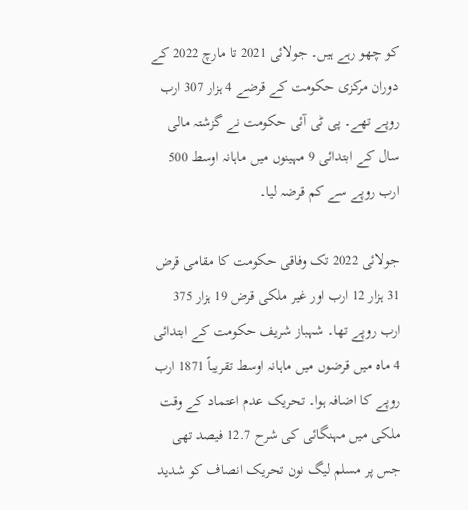کو چھو رہے ہیں۔ جولائی 2021 تا مارچ 2022 کے دوران مرکزی حکومت کے قرضے 4 ہزار 307 ارب روپے تھے۔ پی ٹی آئی حکومت نے گزشتہ مالی سال کے ابتدائی 9 مہینوں میں ماہانہ اوسط 500 ارب روپے سے کم قرضہ لیا۔

جولائی 2022 تک وفاقی حکومت کا مقامی قرض 31 ہزار 12 ارب اور غیر ملکی قرض 19 ہزار 375 ارب روپے تھا۔ شہباز شریف حکومت کے ابتدائی 4 ماہ میں قرضوں میں ماہانہ اوسط تقریباً 1871 ارب روپے کا اضافہ ہوا۔ تحریک عدم اعتماد کے وقت ملکی میں مہنگائی کی شرح 12.7 فیصد تھی جس پر مسلم لیگ نون تحریک انصاف کو شدید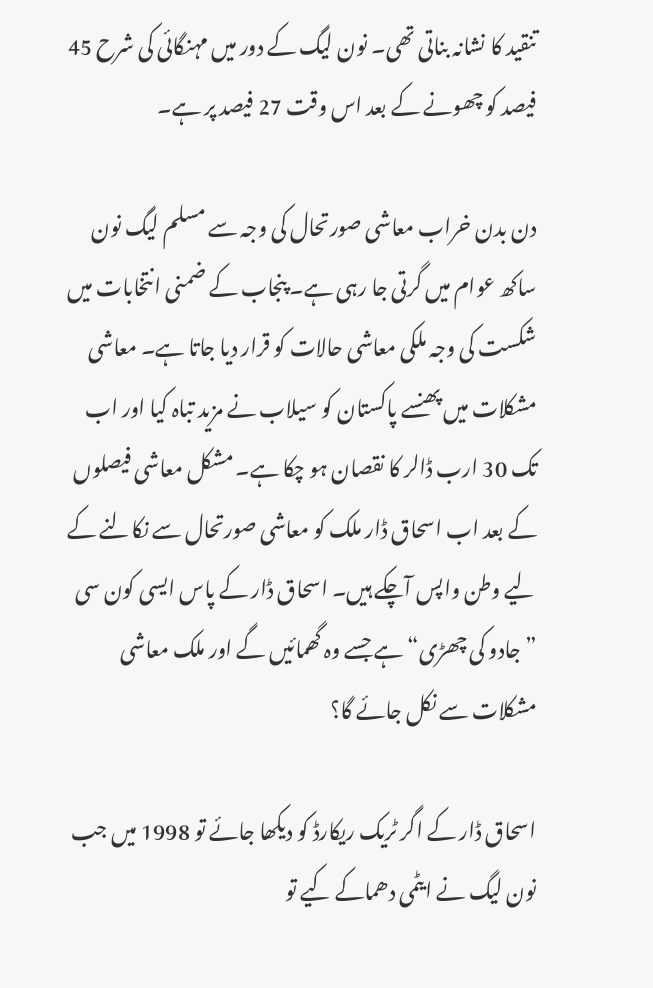تنقید کا نشانہ بناتی تھی۔ نون لیگ کے دور میں مہنگائی کی شرح 45 فیصد کو چھونے کے بعد اس وقت 27 فیصد پر ہے۔

دن بدن خراب معاشی صورتحال کی وجہ سے مسلم لیگ نون ساکھ عوام میں گرتی جا رہی ہے۔ پنجاب کے ضمنی انتخابات میں شکست کی وجہ ملکی معاشی حالات کو قرار دیا جاتا ہے۔ معاشی مشکلات میں پھنسے پاکستان کو سیلاب نے مزید تباہ کیا اور اب تک 30 ارب ڈالر کا نقصان ہو چکا ہے۔ مشکل معاشی فیصلوں کے بعد اب اسحاق ڈار ملک کو معاشی صورتحال سے نکالنے کے لیے وطن واپس آچکے ہیں۔ اسحاق ڈار کے پاس ایسی کون سی ”جادو کی چھڑی“ ہے جسے وہ گھمائیں گے اور ملک معاشی مشکلات سے نکل جائے گا؟

اسحاق ڈار کے اگر ٹریک ریکارڈ کو دیکھا جائے تو 1998 میں جب نون لیگ نے ایٹمی دھماکے کیے تو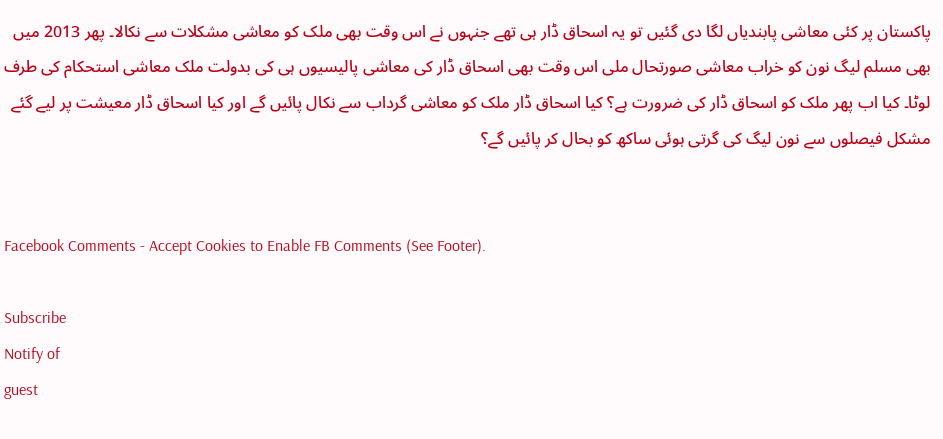پاکستان پر کئی معاشی پابندیاں لگا دی گئیں تو یہ اسحاق ڈار ہی تھے جنہوں نے اس وقت بھی ملک کو معاشی مشکلات سے نکالا۔ پھر 2013 میں بھی مسلم لیگ نون کو خراب معاشی صورتحال ملی اس وقت بھی اسحاق ڈار کی معاشی پالیسیوں ہی کی بدولت ملک معاشی استحکام کی طرف لوٹا۔ کیا اب پھر ملک کو اسحاق ڈار کی ضرورت ہے؟ کیا اسحاق ڈار ملک کو معاشی گرداب سے نکال پائیں گے اور کیا اسحاق ڈار معیشت پر لیے گئے مشکل فیصلوں سے نون لیگ کی گرتی ہوئی ساکھ کو بحال کر پائیں گے؟


Facebook Comments - Accept Cookies to Enable FB Comments (See Footer).

Subscribe
Notify of
guest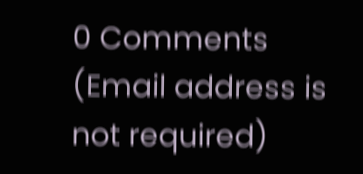0 Comments (Email address is not required)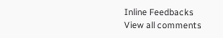Inline Feedbacks
View all comments